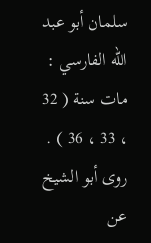سلمان أبو عبد اللّه الفارسي : مات سنة ( 32 ، 33 ، 36 ) . روى أبو الشيخ عن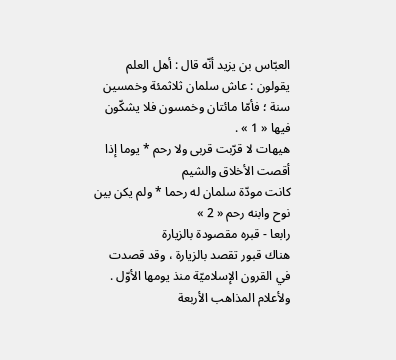العبّاس بن يزيد أنّه قال : أهل العلم يقولون : عاش سلمان ثلاثمئة وخمسين سنة ؛ فأمّا مائتان وخمسون فلا يشكّون فيها « 1 » .
هيهات لا قرّبت قربى ولا رحم * يوما إذا أقصت الأخلاق والشيم
كانت مودّة سلمان له رحما * ولم يكن بين نوح وابنه رحم « 2 »
رابعا - قبره مقصودة بالزيارة
هناك قبور تقصد بالزيارة ، وقد قصدت في القرون الإسلاميّة منذ يومها الأوّل . ولأعلام المذاهب الأربعة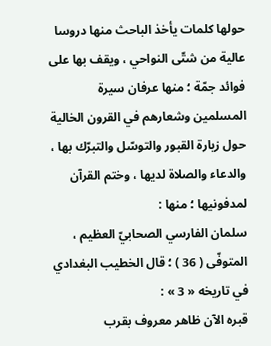حولها كلمات يأخذ الباحث منها دروسا عالية من شتّى النواحي ، ويقف بها على فوائد جمّة ؛ منها عرفان سيرة المسلمين وشعارهم في القرون الخالية حول زيارة القبور والتوسّل والتبرّك بها ، والدعاء والصلاة لديها ، وختم القرآن لمدفونيها ؛ منها :
سلمان الفارسي الصحابيّ العظيم ، المتوفّى ( 36 ) ؛ قال الخطيب البغدادي في تاريخه « 3 » :
قبره الآن ظاهر معروف بقرب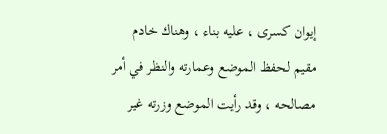إيوان كسرى ، عليه بناء ، وهناك خادم مقيم لحفظ الموضع وعمارته والنظر في أمر مصالحه ، وقد رأيت الموضع وزرته غير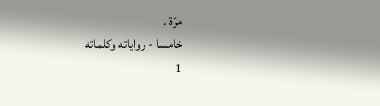مرّة .
خامسا - رواياته وكلماته
1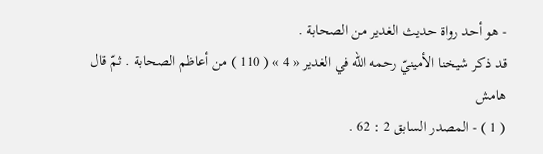- هو أحد رواة حديث الغدير من الصحابة .
قد ذكر شيخنا الأمينيّ رحمه اللّه في الغدير « 4 » ( 110 ) من أعاظم الصحابة . ثمّ قال
هامش
( 1 ) - المصدر السابق 2 : 62 .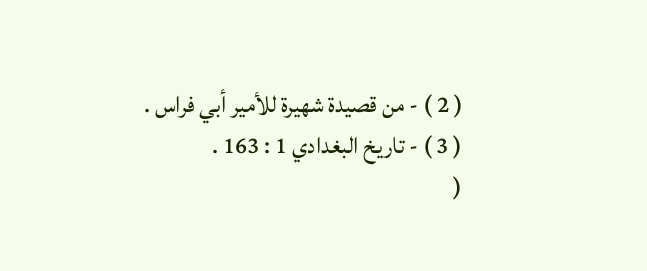( 2 ) - من قصيدة شهيرة للأمير أبي فراس .
( 3 ) - تاريخ البغدادي 1 : 163 .
(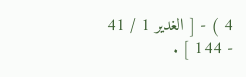4 ) - [ الغدير 1 / 41 - 144 ] .